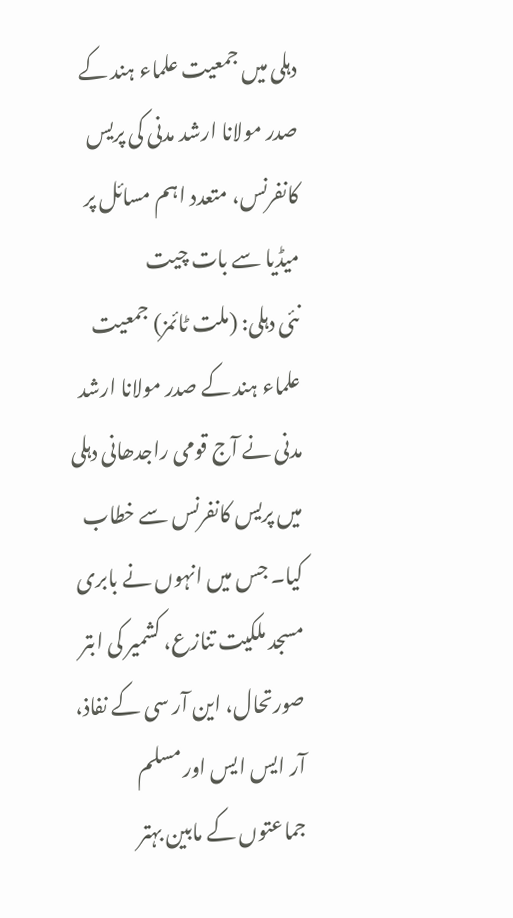دہلی میں جمعیت علماء ہند کے صدر مولانا ارشد مدنی کی پریس کانفرنس، متعدد اہم مسائل پر میڈیا سے بات چیت
نئی دہلی: (ملت ٹائمز) جمعیت علماء ہند کے صدر مولانا ارشد مدنی نے آج قومی راجدھانی دہلی میں پریس کانفرنس سے خطاب کیا۔ جس میں انہوں نے بابری مسجد ملکیت تنازع، کشمیر کی ابتر صورتحال، این آر سی کے نفاذ، آر ایس ایس اور مسلم جماعتوں کے مابین بہتر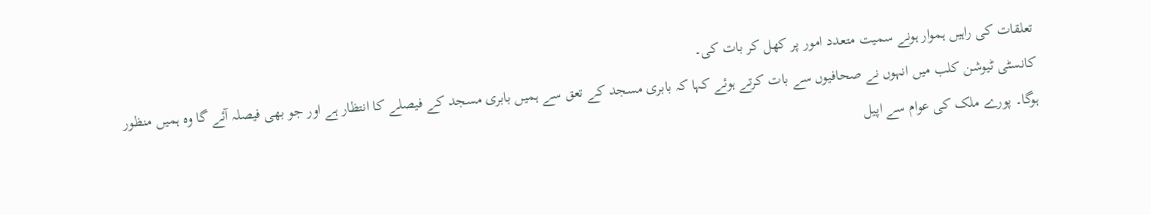تعلقات کی راہیں ہموار ہونے سمیت متعدد امور پر کھل کر بات کی۔
کانسٹی ٹیوشن کلب میں انہوں نے صحافیوں سے بات کرتے ہوئے کہا کہ بابری مسجد کے تعق سے ہمیں بابری مسجد کے فیصلے کا انتظار ہے اور جو بھی فیصلہ آئے گا وہ ہمیں منظور ہوگا۔ پورے ملک کی عوام سے اپیل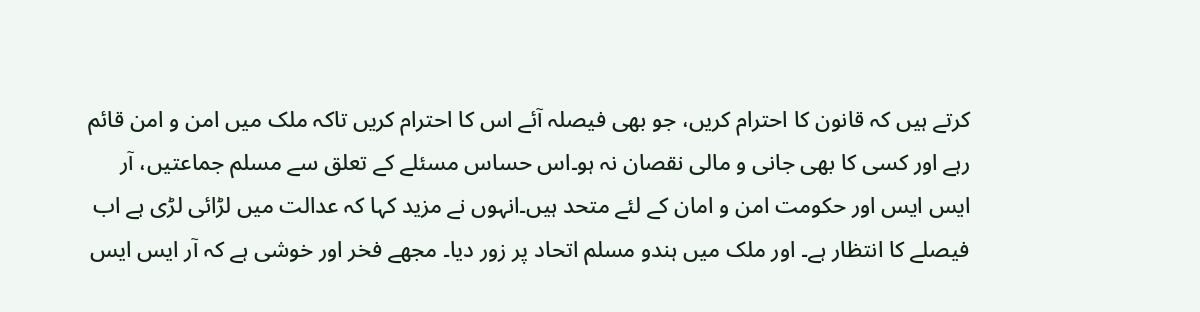کرتے ہیں کہ قانون کا احترام کریں، جو بھی فیصلہ آئے اس کا احترام کریں تاکہ ملک میں امن و امن قائم رہے اور کسی کا بھی جانی و مالی نقصان نہ ہو۔اس حساس مسئلے کے تعلق سے مسلم جماعتیں، آر ایس ایس اور حکومت امن و امان کے لئے متحد ہیں۔انہوں نے مزید کہا کہ عدالت میں لڑائی لڑی ہے اب فیصلے کا انتظار ہے۔ اور ملک میں ہندو مسلم اتحاد پر زور دیا۔ مجھے فخر اور خوشی ہے کہ آر ایس ایس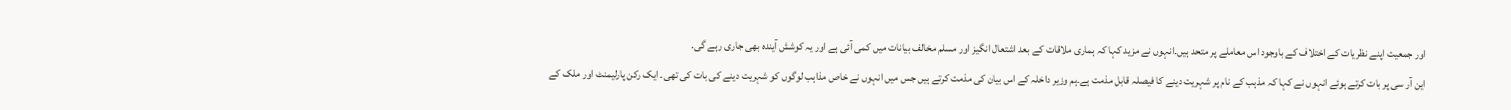اور جمعیت اپنے نظریات کے اختلاف کے باوجود اس معاملے پر متحد ہیں۔انہوں نے مزید کہا کہ ہماری ملاقات کے بعد اشتعال انگیز اور مسلم مخالف بیانات میں کمی آئی ہے اور یہ کوشش آیندہ بھی جاری رہے گی.
این آر سی پر بات کرتے ہوئے انہوں نے کہا کہ مذہب کے نام پر شہریت دینے کا فیصلہ قابل مذمت ہے۔ہم وزیر داخلہ کے اس بیان کی مذمت کرتے ہیں جس میں انہوں نے خاص مذاہب لوگوں کو شہریت دینے کی بات کی تھی۔ ایک رکن پارلیمنٹ اور ملک کے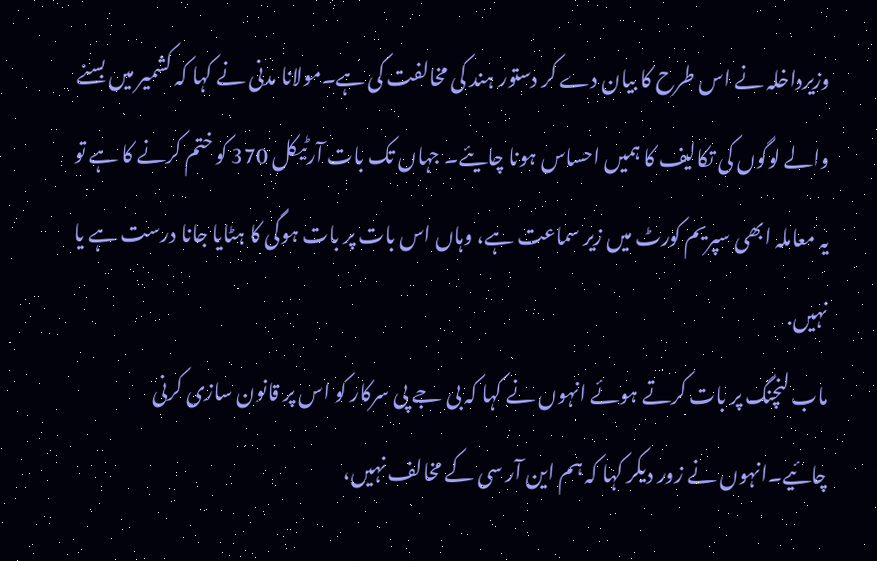وزیرداخلہ نے اس طرح کا بیان دے کر دستور ہند کی مخالفت کی ہے۔مولانا مدنی نے کہا کہ کشمیر میں بسنے والے لوگوں کی تکالیف کا ہمیں احساس ہونا چایئے۔ جہاں تک بات آرٹیکل 370 کو ختم کرنے کا ہے تو یہ معاملہ ابھی سپریم کورٹ میں زیر سماعت ہے، وہاں اس بات پر بات ہوگی کا ہٹایا جانا درست ہے یا نہیں.
ماب لنچنگ پر بات کرتے ہوئے انہوں نے کہا کہ بی جے پی سرکار کو اس پر قانون سازی کرنی چائیے۔انہوں نے زور دیکر کہا کہ ہم این آر سی کے مخالف نہیں،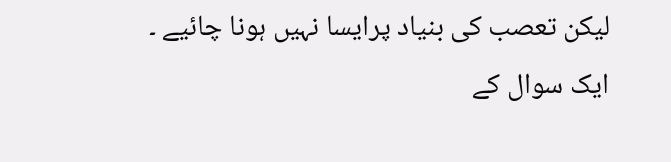لیکن تعصب کی بنیاد پرایسا نہیں ہونا چائیے ۔
ایک سوال کے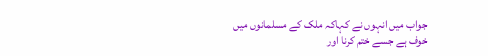جواب میں انہوں نے کہاکہ ملک کے مسلمانوں میں خوف ہے جسے ختم کرنا اور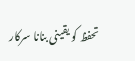تحفظ کو یقینی بنانا سرکار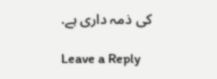کی ذمہ داری ہے.

Leave a Reply